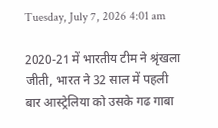Tuesday, July 7, 2026 4:01 am

2020-21 में भारतीय टीम ने श्रृंखला जीती, भारत ने 32 साल में पहली बार आस्ट्रेलिया को उसके गढ गाबा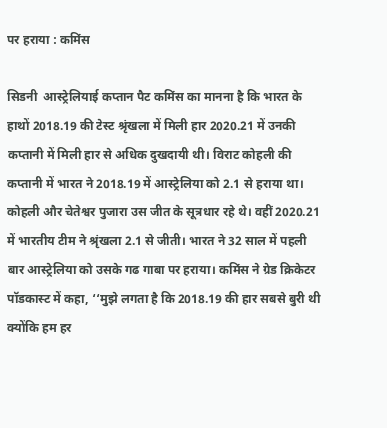पर हराया : कमिंस

सिडनी  आस्ट्रेलियाई कप्तान पैट कमिंस का मानना है कि भारत के हाथों 2018.19 की टेस्ट श्रृंखला में मिली हार 2020.21 में उनकी कप्तानी में मिली हार से अधिक दुखदायी थी। विराट कोहली की कप्तानी में भारत ने 2018.19 में आस्ट्रेलिया को 2.1 से हराया था। कोहली और चेतेश्वर पुजारा उस जीत के सूत्रधार रहे थे। वहीं 2020.21 में भारतीय टीम ने श्रृंखला 2.1 से जीती। भारत ने 32 साल में पहली बार आस्ट्रेलिया को उसके गढ गाबा पर हराया। कमिंस ने ग्रेड क्रिकेटर पॉडकास्ट में कहा, ‘‘मुझे लगता है कि 2018.19 की हार सबसे बुरी थी क्योंकि हम हर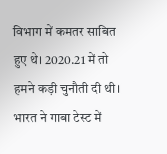विभाग में कमतर साबित हुए थे। 2020.21 में तो हमने कड़ी चुनौती दी थी। भारत ने गाबा टेस्ट में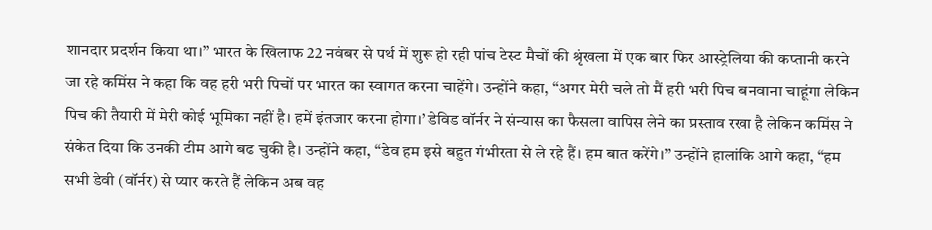शानदार प्रदर्शन किया था।’’ भारत के खिलाफ 22 नवंबर से पर्थ में शुरू हो रही पांच टेस्ट मैचों की श्रृंखला में एक बार फिर आस्ट्रेलिया की कप्तानी करने जा रहे कमिंस ने कहा कि वह हरी भरी पिचों पर भारत का स्वागत करना चाहेंगे। उन्होंने कहा, ‘‘अगर मेरी चले तो मैं हरी भरी पिच बनवाना चाहूंगा लेकिन पिच की तैयारी में मेरी कोई भूमिका नहीं है। हमें इंतजार करना होगा।’ डेविड वॉर्नर ने संन्यास का फैसला वापिस लेने का प्रस्ताव रखा है लेकिन कमिंस ने संकेत दिया कि उनकी टीम आगे बढ चुकी है। उन्होंने कहा, ‘‘डेव हम इसे बहुत गंभीरता से ले रहे हैं। हम बात करेंगे।’’ उन्होंने हालांकि आगे कहा, ‘‘हम सभी डेवी (वॉर्नर) से प्यार करते हैं लेकिन अब वह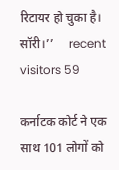रिटायर हो चुका है। सॉरी।’’     recent visitors 59

कर्नाटक कोर्ट ने एक साथ 101 लोगों को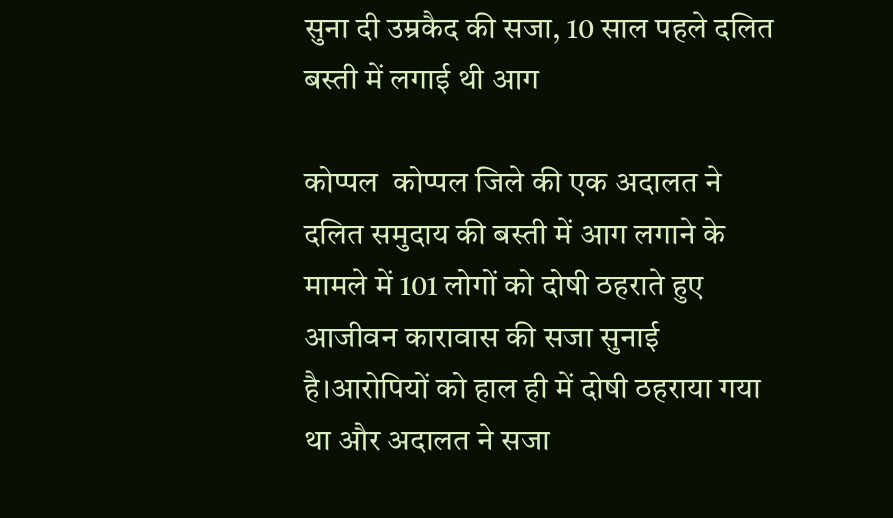सुना दी उम्रकैद की सजा, 10 साल पहले दलित बस्ती में लगाई थी आग

कोप्पल  कोप्पल जिले की एक अदालत ने दलित समुदाय की बस्ती में आग लगाने के मामले में 101 लोगों को दोषी ठहराते हुए आजीवन कारावास की सजा सुनाई है।आरोपियों को हाल ही में दोषी ठहराया गया था और अदालत ने सजा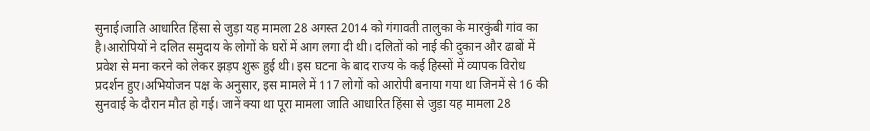सुनाई।जाति आधारित हिंसा से जुड़ा यह मामला 28 अगस्त 2014 को गंगावती तालुका के मारकुंबी गांव का है।आरोपियों ने दलित समुदाय के लोगों के घरों में आग लगा दी थी। दलितों को नाई की दुकान और ढाबों में प्रवेश से मना करने को लेकर झड़प शुरू हुई थी। इस घटना के बाद राज्य के कई हिस्सों में व्यापक विरोध प्रदर्शन हुए।अभियोजन पक्ष के अनुसार, इस मामले में 117 लोगों को आरोपी बनाया गया था जिनमें से 16 की सुनवाई के दौरान मौत हो गई। जानें क्या था पूरा मामला जाति आधारित हिंसा से जुड़ा यह मामला 28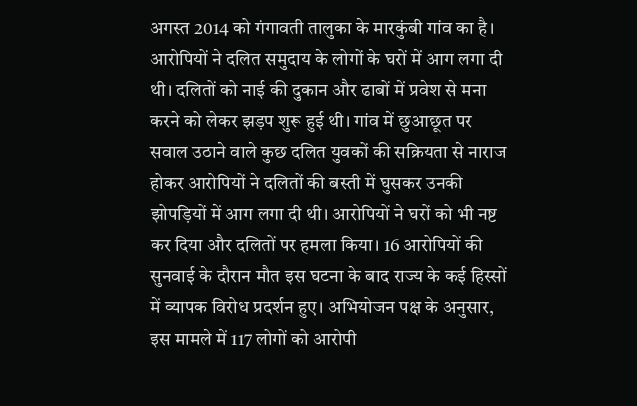अगस्त 2014 को गंगावती तालुका के मारकुंबी गांव का है। आरोपियों ने दलित समुदाय के लोगों के घरों में आग लगा दी थी। दलितों को नाई की दुकान और ढाबों में प्रवेश से मना करने को लेकर झड़प शुरू हुई थी। गांव में छुआछूत पर सवाल उठाने वाले कुछ दलित युवकों की सक्रियता से नाराज होकर आरोपियों ने दलितों की बस्ती में घुसकर उनकी झोपड़ियों में आग लगा दी थी। आरोपियों ने घरों को भी नष्ट कर दिया और दलितों पर हमला किया। 16 आरोपियों की सुनवाई के दौरान मौत इस घटना के बाद राज्य के कई हिस्सों में व्यापक विरोध प्रदर्शन हुए। अभियोजन पक्ष के अनुसार, इस मामले में 117 लोगों को आरोपी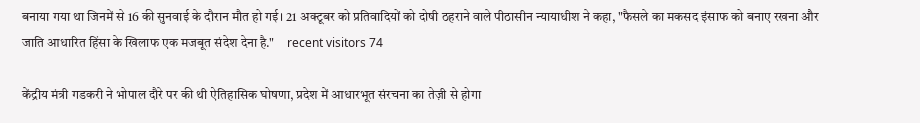बनाया गया था जिनमें से 16 की सुनवाई के दौरान मौत हो गई। 21 अक्टूबर को प्रतिवादियों को दोषी ठहराने वाले पीठासीन न्यायाधीश ने कहा, "फैसले का मकसद इंसाफ को बनाए रखना और जाति आधारित हिंसा के खिलाफ एक मजबूत संदेश देना है."     recent visitors 74

केंद्रीय मंत्री गडकरी ने भोपाल दौरे पर की थी ऐतिहासिक घोषणा, प्रदेश में आधारभूत संरचना का तेज़ी से होगा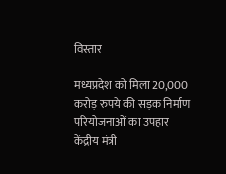विस्तार

मध्यप्रदेश को मिला 20,000 करोड़ रुपये की सड़क निर्माण परियोजनाओं का उपहार केंद्रीय मंत्री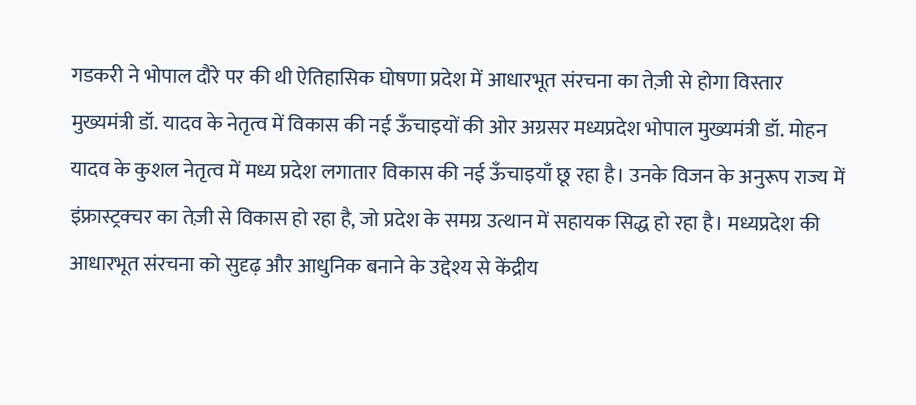गडकरी ने भोपाल दौरे पर की थी ऐतिहासिक घोषणा प्रदेश में आधारभूत संरचना का तेज़ी से होगा विस्तार मुख्यमंत्री डॉ. यादव के नेतृत्व में विकास की नई ऊँचाइयों की ओर अग्रसर मध्यप्रदेश भोपाल मुख्यमंत्री डॉ. मोहन यादव के कुशल नेतृत्व में मध्य प्रदेश लगातार विकास की नई ऊँचाइयाँ छू रहा है। उनके विजन के अनुरूप राज्य में इंफ्रास्ट्रक्चर का तेज़ी से विकास हो रहा है, जो प्रदेश के समग्र उत्थान में सहायक सिद्ध हो रहा है। मध्यप्रदेश की आधारभूत संरचना को सुदृढ़ और आधुनिक बनाने के उद्देश्य से केंद्रीय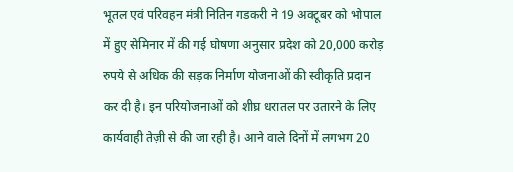भूतल एवं परिवहन मंत्री नितिन गडकरी ने 19 अक्टूबर को भोपाल में हुए सेमिनार में की गई घोषणा अनुसार प्रदेश को 20,000 करोड़ रुपये से अधिक की सड़क निर्माण योजनाओं की स्वीकृति प्रदान कर दी है। इन परियोजनाओं को शीघ्र धरातल पर उतारने के लिए कार्यवाही तेज़ी से की जा रही है। आने वाले दिनों में लगभग 20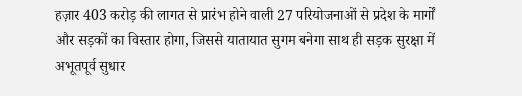हज़ार 403 करोड़ की लागत से प्रारंभ होने वाली 27 परियोजनाओं से प्रदेश के मार्गों और सड़कों का विस्तार होगा, जिससे यातायात सुगम बनेगा साथ ही सड़क सुरक्षा में अभूतपूर्व सुधार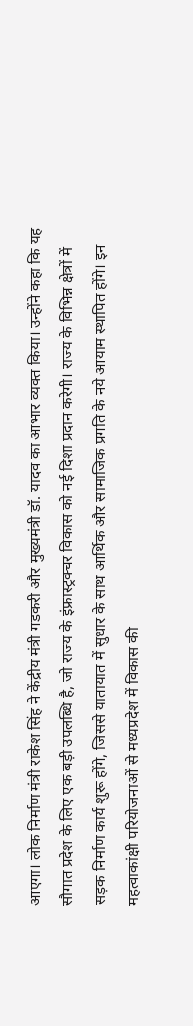आएगा। लोक निर्माण मंत्री राकेश सिंह ने केंद्रीय मंत्री गडकरी और मुख्यमंत्री डॉ. यादव का आभार व्यक्त किया। उन्होंने कहा कि यह सौगात प्रदेश के लिए एक बड़ी उपलब्धि है, जो राज्य के इंफ्रास्ट्रक्चर विकास को नई दिशा प्रदान करेगी। राज्य के विभिन्न क्षेत्रों में सड़क निर्माण कार्य शुरू होंगे, जिससे यातायात में सुधार के साथ आर्थिक और सामाजिक प्रगति के नये आयाम स्थापित होंगे। इन महत्वाकांक्षी परियोजनाओं से मध्यप्रदेश में विकास की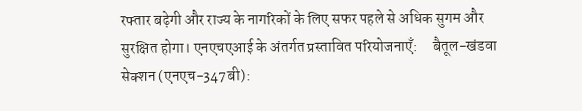रफ्तार बढ़ेगी और राज्य के नागरिकों के लिए सफर पहले से अधिक सुगम और सुरक्षित होगा। एनएचएआई के अंतर्गत प्रस्तावित परियोजनाएँ:     बैतूल-खंडवा सेक्शन (एनएच-347बी):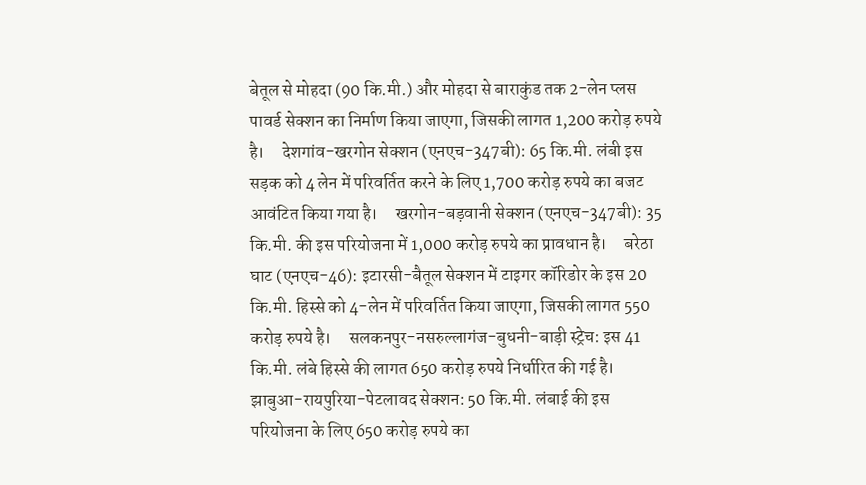बेतूल से मोहदा (90 कि.मी.) और मोहदा से बाराकुंड तक 2-लेन प्लस पावर्ड सेक्शन का निर्माण किया जाएगा, जिसकी लागत 1,200 करोड़ रुपये है।     देशगांव-खरगोन सेक्शन (एनएच-347बी): 65 कि.मी. लंबी इस सड़क को 4 लेन में परिवर्तित करने के लिए 1,700 करोड़ रुपये का बजट आवंटित किया गया है।     खरगोन-बड़वानी सेक्शन (एनएच-347बी): 35 कि.मी. की इस परियोजना में 1,000 करोड़ रुपये का प्रावधान है।     बरेठा घाट (एनएच-46): इटारसी-बैतूल सेक्शन में टाइगर कॉरिडोर के इस 20 कि.मी. हिस्से को 4-लेन में परिवर्तित किया जाएगा, जिसकी लागत 550 करोड़ रुपये है।     सलकनपुर-नसरुल्लागंज-बुधनी-बाड़ी स्ट्रेच: इस 41 कि.मी. लंबे हिस्से की लागत 650 करोड़ रुपये निर्धारित की गई है।     झाबुआ-रायपुरिया-पेटलावद सेक्शन: 50 कि.मी. लंबाई की इस परियोजना के लिए 650 करोड़ रुपये का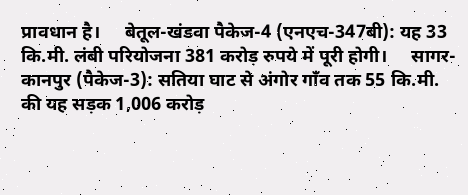प्रावधान है।     बेतूल-खंडवा पैकेज-4 (एनएच-347बी): यह 33 कि.मी. लंबी परियोजना 381 करोड़ रुपये में पूरी होगी।     सागर-कानपुर (पैकेज-3): सतिया घाट से अंगोर गाँव तक 55 कि.मी. की यह सड़क 1,006 करोड़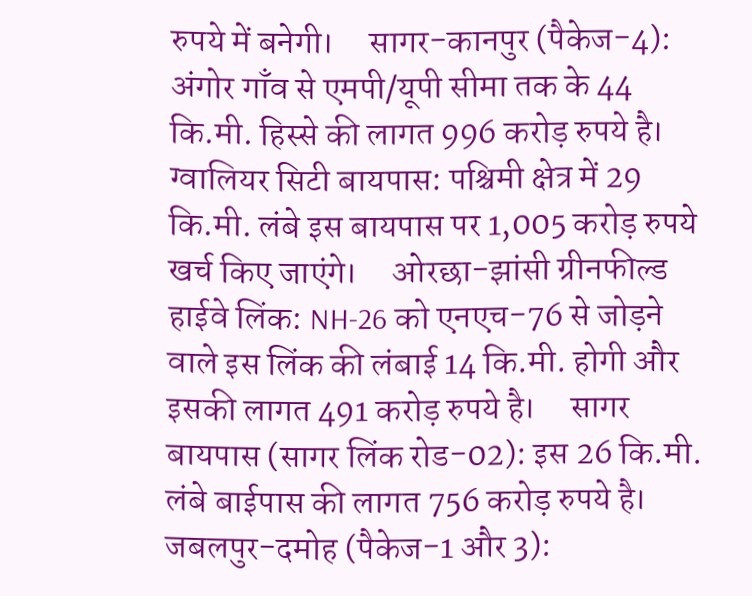रुपये में बनेगी।     सागर-कानपुर (पैकेज-4): अंगोर गाँव से एमपी/यूपी सीमा तक के 44 कि.मी. हिस्से की लागत 996 करोड़ रुपये है।     ग्वालियर सिटी बायपास: पश्चिमी क्षेत्र में 29 कि.मी. लंबे इस बायपास पर 1,005 करोड़ रुपये खर्च किए जाएंगे।     ओरछा-झांसी ग्रीनफील्ड हाईवे लिंक: NH-26 को एनएच-76 से जोड़ने वाले इस लिंक की लंबाई 14 कि.मी. होगी और इसकी लागत 491 करोड़ रुपये है।     सागर बायपास (सागर लिंक रोड-02): इस 26 कि.मी. लंबे बाईपास की लागत 756 करोड़ रुपये है।     जबलपुर-दमोह (पैकेज-1 और 3):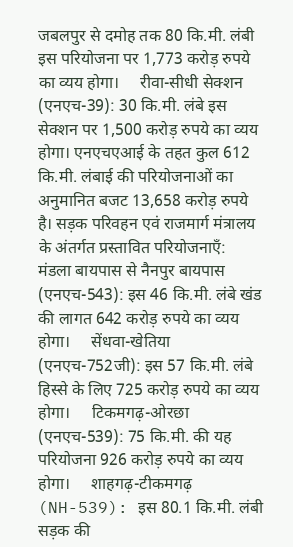जबलपुर से दमोह तक 80 कि.मी. लंबी इस परियोजना पर 1,773 करोड़ रुपये का व्यय होगा।     रीवा-सीधी सेक्शन (एनएच-39): 30 कि.मी. लंबे इस सेक्शन पर 1,500 करोड़ रुपये का व्यय होगा। एनएचएआई के तहत कुल 612 कि.मी. लंबाई की परियोजनाओं का अनुमानित बजट 13,658 करोड़ रुपये है। सड़क परिवहन एवं राजमार्ग मंत्रालय के अंतर्गत प्रस्तावित परियोजनाएँ:     मंडला बायपास से नैनपुर बायपास (एनएच-543): इस 46 कि.मी. लंबे खंड की लागत 642 करोड़ रुपये का व्यय होगा।     सेंधवा-खेतिया (एनएच-752जी): इस 57 कि.मी. लंबे हिस्से के लिए 725 करोड़ रुपये का व्यय होगा।     टिकमगढ़-ओरछा (एनएच-539): 75 कि.मी. की यह परियोजना 926 करोड़ रुपये का व्यय होगा।     शाहगढ़-टीकमगढ़ (NH-539): इस 80.1 कि.मी. लंबी सड़क की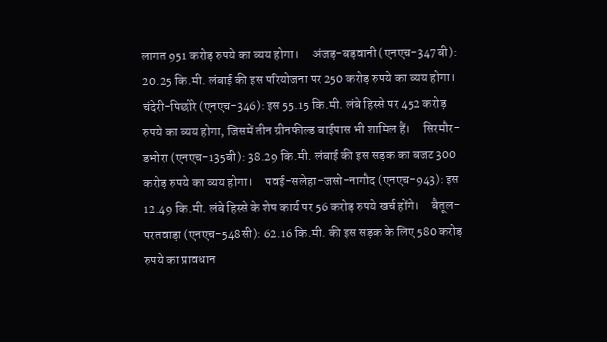लागत 951 करोड़ रुपये का व्यय होगा।     अंजड़-बड़वानी (एनएच-347बी): 20.25 कि.मी. लंबाई की इस परियोजना पर 250 करोड़ रुपये का व्यय होगा।     चंदेरी-पिछोरे (एनएच-346): इस 55.15 कि.मी. लंबे हिस्से पर 452 करोड़ रुपये का व्यय होगा, जिसमें तीन ग्रीनफील्ड बाईपास भी शामिल हैं।     सिरमौर-डभोरा (एनएच-135बी): 38.29 कि.मी. लंबाई की इस सड़क का बजट 300 करोड़ रुपये का व्यय होगा।     पवई-सलेहा-जसो-नागौद (एनएच-943): इस 12.49 कि.मी. लंबे हिस्से के शेष कार्य पर 56 करोड़ रुपये खर्च होंगे।     बैतूल-परतवाड़ा (एनएच-548सी): 62.16 कि.मी. की इस सड़क के लिए 580 करोड़ रुपये का प्रावधान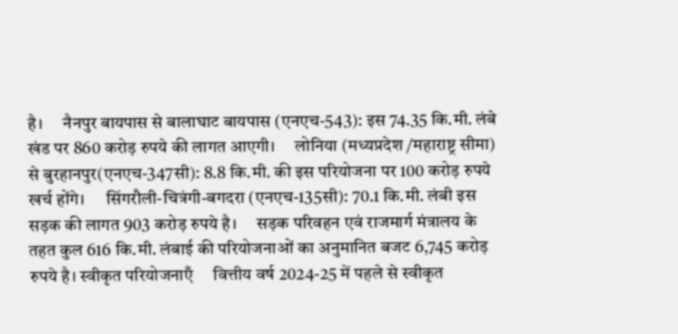है।     नैनपुर बायपास से बालाघाट बायपास (एनएच-543): इस 74.35 कि.मी. लंबे खंड पर 860 करोड़ रुपये की लागत आएगी।     लोनिया (मध्यप्रदेश /महाराष्ट्र सीमा) से बुरहानपुर(एनएच-347सी): 8.8 कि.मी. की इस परियोजना पर 100 करोड़ रुपये खर्च होंगे।     सिंगरौली-चित्रंगी-बगदरा (एनएच-135सी): 70.1 कि.मी. लंबी इस सड़क की लागत 903 करोड़ रुपये है।     सड़क परिवहन एवं राजमार्ग मंत्रालय के तहत कुल 616 कि.मी. लंबाई की परियोजनाओं का अनुमानित बजट 6,745 करोड़ रुपये है। स्वीकृत परियोजनाएँ     वित्तीय वर्ष 2024-25 में पहले से स्वीकृत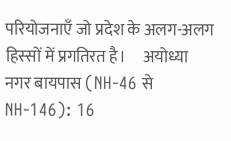परियोजनाएँ जो प्रदेश के अलग-अलग हिस्सों में प्रगतिरत है।     अयोध्या नगर बायपास (NH-46 से NH-146): 16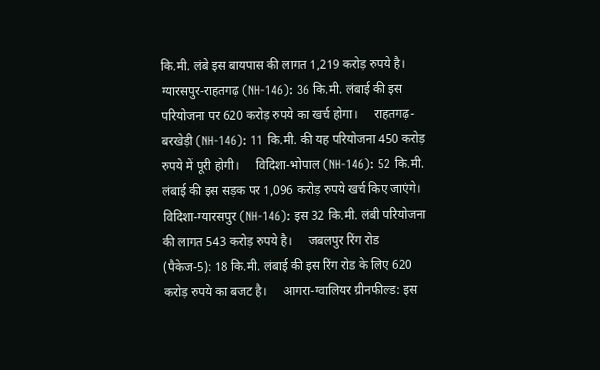कि.मी. लंबे इस बायपास की लागत 1,219 करोड़ रुपये है।     ग्यारसपुर-राहतगढ़ (NH-146): 36 कि.मी. लंबाई की इस परियोजना पर 620 करोड़ रुपये का खर्च होगा।     राहतगढ़-बरखेड़ी (NH-146): 11 कि.मी. की यह परियोजना 450 करोड़ रुपये में पूरी होगी।     विदिशा-भोपाल (NH-146): 52 कि.मी. लंबाई की इस सड़क पर 1,096 करोड़ रुपये खर्च किए जाएंगे।     विदिशा-ग्यारसपुर (NH-146): इस 32 कि.मी. लंबी परियोजना की लागत 543 करोड़ रुपये है।     जबलपुर रिंग रोड (पैकेज-5): 18 कि.मी. लंबाई की इस रिंग रोड के लिए 620 करोड़ रुपये का बजट है।     आगरा-ग्वालियर ग्रीनफील्ड: इस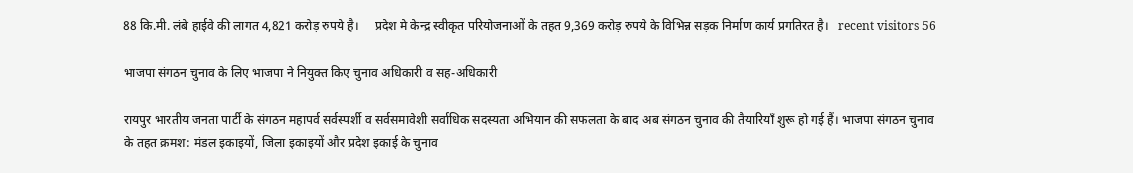88 कि.मी. लंबे हाईवे की लागत 4,821 करोड़ रुपये है।     प्रदेश मे केन्द्र स्वीकृत परियोजनाओं के तहत 9,369 करोड़ रुपये के विभिन्न सड़क निर्माण कार्य प्रगतिरत है।   recent visitors 56

भाजपा संगठन चुनाव के लिए भाजपा ने नियुक्त किए चुनाव अधिकारी व सह-अधिकारी

रायपुर भारतीय जनता पार्टी के संगठन महापर्व सर्वस्पर्शी व सर्वसमावेशी सर्वाधिक सदस्यता अभियान की सफलता के बाद अब संगठन चुनाव की तैयारियाँ शुरू हो गई हैं। भाजपा संगठन चुनाव के तहत क्रमश: मंडल इकाइयों, जिला इकाइयों और प्रदेश इकाई के चुनाव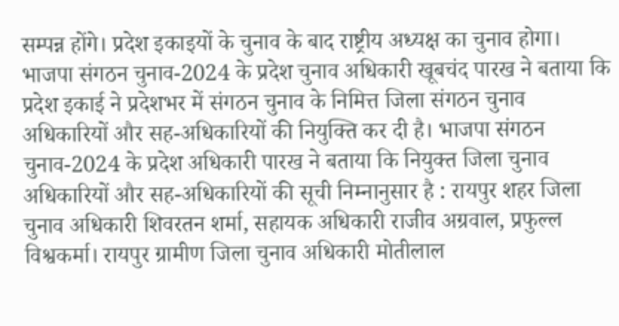सम्पन्न होंगे। प्रदेश इकाइयों के चुनाव के बाद राष्ट्रीय अध्यक्ष का चुनाव होगा। भाजपा संगठन चुनाव-2024 के प्रदेश चुनाव अधिकारी खूबचंद पारख ने बताया कि प्रदेश इकाई ने प्रदेशभर में संगठन चुनाव के निमित्त जिला संगठन चुनाव अधिकारियों और सह-अधिकारियों की नियुक्ति कर दी है। भाजपा संगठन चुनाव-2024 के प्रदेश अधिकारी पारख ने बताया कि नियुक्त जिला चुनाव अधिकारियों और सह-अधिकारियों की सूची निम्नानुसार है : रायपुर शहर जिला चुनाव अधिकारी शिवरतन शर्मा, सहायक अधिकारी राजीव अग्रवाल, प्रफुल्ल विश्वकर्मा। रायपुर ग्रामीण जिला चुनाव अधिकारी मोतीलाल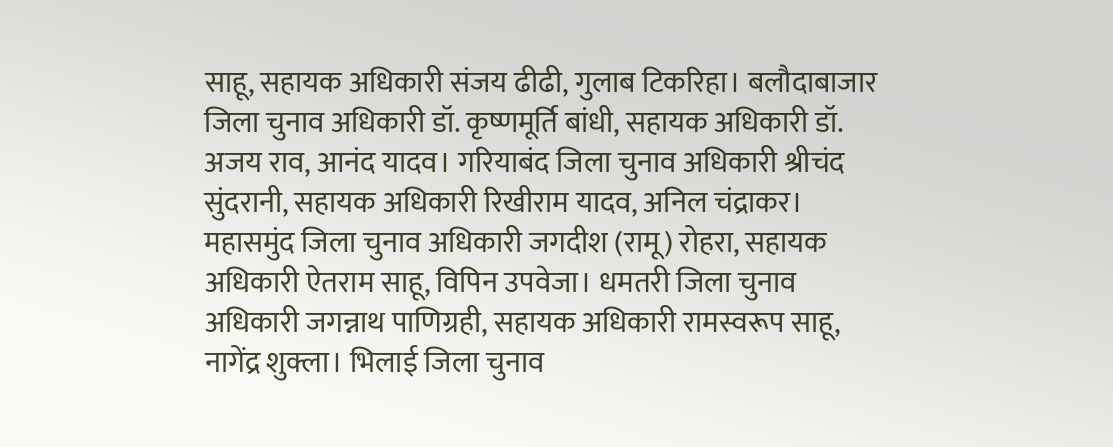साहू, सहायक अधिकारी संजय ढीढी, गुलाब टिकरिहा। बलौदाबाजार जिला चुनाव अधिकारी डॉ. कृष्णमूर्ति बांधी, सहायक अधिकारी डॉ. अजय राव, आनंद यादव। गरियाबंद जिला चुनाव अधिकारी श्रीचंद सुंदरानी, सहायक अधिकारी रिखीराम यादव, अनिल चंद्राकर। महासमुंद जिला चुनाव अधिकारी जगदीश (रामू) रोहरा, सहायक अधिकारी ऐतराम साहू, विपिन उपवेजा। धमतरी जिला चुनाव अधिकारी जगन्नाथ पाणिग्रही, सहायक अधिकारी रामस्वरूप साहू, नागेंद्र शुक्ला। भिलाई जिला चुनाव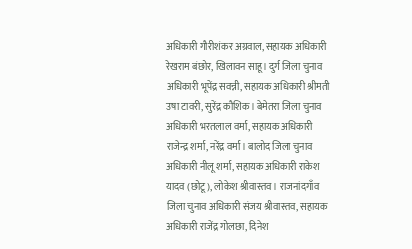अधिकारी गौरीशंकर अग्रवाल, सहायक अधिकारी रेखराम बंछोर, खिलावन साहू। दुर्ग जिला चुनाव अधिकारी भूपेंद्र सवन्नी, सहायक अधिकारी श्रीमती उषा टावरी, सुरेंद्र कौशिक। बेमेतरा जिला चुनाव अधिकारी भरतलाल वर्मा, सहायक अधिकारी राजेन्द्र शर्मा, नरेंद्र वर्मा। बालोद जिला चुनाव अधिकारी नीलू शर्मा, सहायक अधिकारी राकेश यादव (छोटू), लोकेश श्रीवास्तव। राजनांदगाँव जिला चुनाव अधिकारी संजय श्रीवास्तव, सहायक अधिकारी राजेंद्र गोलछा, दिनेश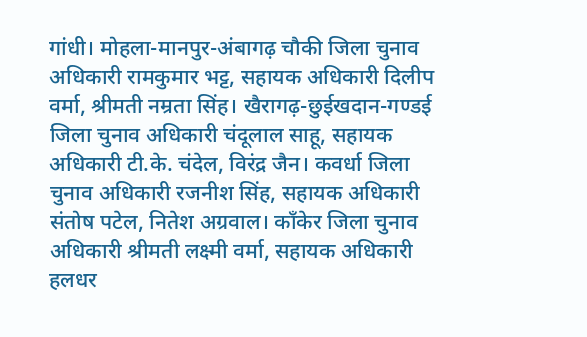गांधी। मोहला-मानपुर-अंबागढ़ चौकी जिला चुनाव अधिकारी रामकुमार भट्ट, सहायक अधिकारी दिलीप वर्मा, श्रीमती नम्रता सिंह। खैरागढ़-छुईखदान-गण्डई जिला चुनाव अधिकारी चंदूलाल साहू, सहायक अधिकारी टी.के. चंदेल, विरंद्र जैन। कवर्धा जिला चुनाव अधिकारी रजनीश सिंह, सहायक अधिकारी संतोष पटेल, नितेश अग्रवाल। काँकेर जिला चुनाव अधिकारी श्रीमती लक्ष्मी वर्मा, सहायक अधिकारी हलधर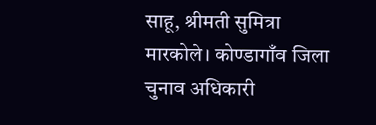साहू, श्रीमती सुमित्रा मारकोले। कोण्डागाँव जिला चुनाव अधिकारी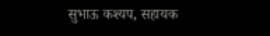सुभाऊ कश्यप, सहायक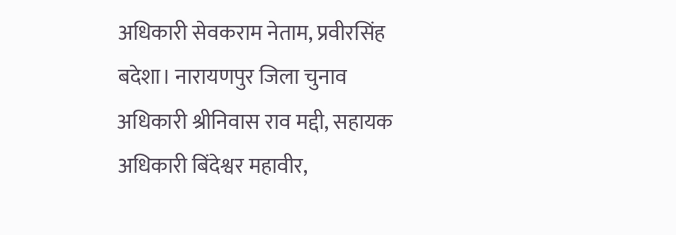अधिकारी सेवकराम नेताम, प्रवीरसिंह बदेशा। नारायणपुर जिला चुनाव अधिकारी श्रीनिवास राव मद्दी, सहायक अधिकारी बिंदेश्वर महावीर,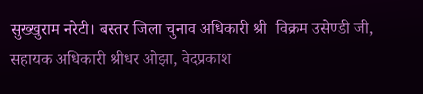सुख्खुराम नरेटी। बस्तर जिला चुनाव अधिकारी श्री  विक्रम उसेण्डी जी, सहायक अधिकारी श्रीधर ओझा, वेदप्रकाश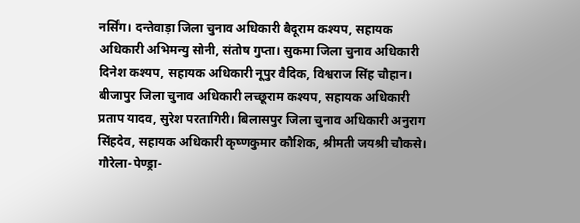नर्सिंग। दन्तेवाड़ा जिला चुनाव अधिकारी बैदूराम कश्यप, सहायक अधिकारी अभिमन्यु सोनी, संतोष गुप्ता। सुकमा जिला चुनाव अधिकारी दिनेश कश्यप, सहायक अधिकारी नूपुर वैदिक, विश्वराज सिंह चौहान। बीजापुर जिला चुनाव अधिकारी लच्छूराम कश्यप, सहायक अधिकारी प्रताप यादव, सुरेश परतागिरी। बिलासपुर जिला चुनाव अधिकारी अनुराग सिंहदेव, सहायक अधिकारी कृष्णकुमार कौशिक, श्रीमती जयश्री चौकसे। गौरेला-पेण्ड्रा-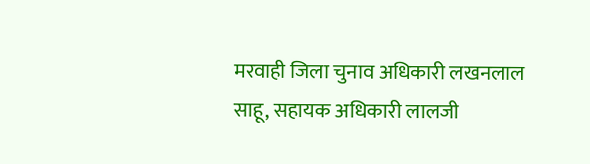मरवाही जिला चुनाव अधिकारी लखनलाल साहू, सहायक अधिकारी लालजी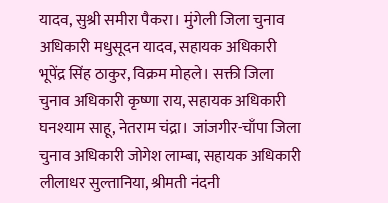यादव, सुश्री समीरा पैकरा। मुंगेली जिला चुनाव अधिकारी मधुसूदन यादव, सहायक अधिकारी भूपेंद्र सिंह ठाकुर, विक्रम मोहले। सक्ती जिला चुनाव अधिकारी कृष्णा राय, सहायक अधिकारी घनश्याम साहू, नेतराम चंद्रा। जांजगीर-चाँपा जिला चुनाव अधिकारी जोगेश लाम्बा, सहायक अधिकारी लीलाधर सुल्तानिया, श्रीमती नंदनी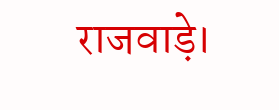राजवाड़े।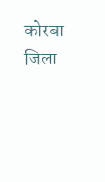कोरबा जिला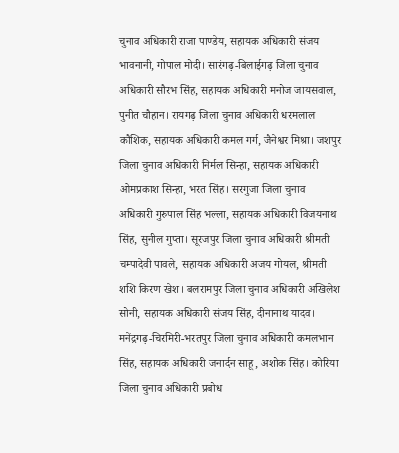चुनाव अधिकारी राजा पाण्डेय, सहायक अधिकारी संजय भावनानी, गोपाल मोदी। सारंगढ़-बिलाईगढ़ जिला चुनाव अधिकारी सौरभ सिंह, सहायक अधिकारी मनोज जायसवाल, पुनीत चौहान। रायगढ़ जिला चुनाव अधिकारी धरमलाल कौशिक, सहायक अधिकारी कमल गर्ग, जैनेश्वर मिश्रा। जशपुर जिला चुनाव अधिकारी निर्मल सिन्हा, सहायक अधिकारी ओमप्रकाश सिन्हा, भरत सिंह। सरगुजा जिला चुनाव अधिकारी गुरुपाल सिंह भल्ला, सहायक अधिकारी विजयनाथ सिंह, सुनील गुप्ता। सूरजपुर जिला चुनाव अधिकारी श्रीमती चम्पादेवी पावले, सहायक अधिकारी अजय गोयल, श्रीमती शशि किरण खेश। बलरामपुर जिला चुनाव अधिकारी अखिलेश सोनी, सहायक अधिकारी संजय सिंह, दीनानाथ यादव। मनेंद्रगढ़-चिरमिरी-भरतपुर जिला चुनाव अधिकारी कमलभान सिंह, सहायक अधिकारी जनार्दन साहू, अशोक सिंह। कोरिया जिला चुनाव अधिकारी प्रबोध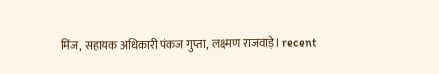मिंज, सहायक अधिकारी पंकज गुप्ता, लक्ष्मण राजवाड़े। recent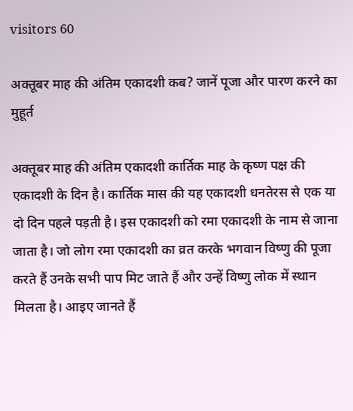visitors 60

अक्तूबर माह की अंतिम एकादशी कब? जानें पूजा और पारण करने का मुहूर्त

अक्तूबर माह की अंतिम एकादशी कार्तिक माह के कृष्ण पक्ष की एकादशी के दिन है। कार्तिक मास की यह एकादशी धनतेरस से एक या दो दिन पहले पड़ती है। इस एकादशी को रमा एकादशी के नाम से जाना जाता है। जो लोग रमा एकादशी का व्रत करके भगवान विष्णु की पूजा करते हैं उनके सभी पाप मिट जाते हैं और उन्हें विष्णु लोक में स्थान मिलता है। आइए जानते हैं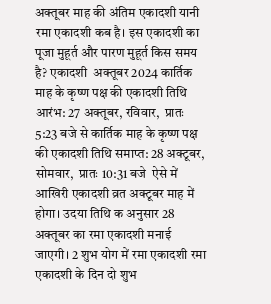अक्तूबर माह की अंतिम एकादशी यानी रमा एकादशी कब है। इस एकादशी का पूजा मुहूर्त और पारण मुहूर्त किस समय है? एकादशी  अक्तूबर 2024 कार्तिक माह के कृष्ण पक्ष की एकादशी तिथि आरंभ: 27 अक्तूबर, रविवार,  प्रातः  5:23 बजे से कार्तिक माह के कृष्ण पक्ष की एकादशी तिथि समाप्त: 28 अक्टूबर, सोमवार,  प्रातः 10:31 बजे  ऐसे में आखिरी एकादशी व्रत अक्टूबर माह में होगा। उदया तिथि क अनुसार 28 अक्तूबर का रमा एकादशी मनाई जाएगी। 2 शुभ योग में रमा एकादशी रमा एकादशी के दिन दो शुभ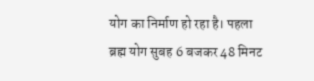योग का निर्माण हो रहा है। पहला ब्रह्म योग सुबह 6 बजकर 48 मिनट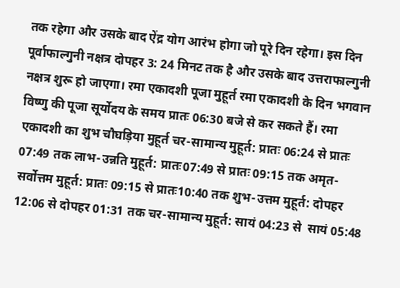तक रहेगा और उसके बाद ऐंद्र योग आरंभ होगा जो पूरे दिन रहेगा। इस दिन पूर्वाफाल्गुनी नक्षत्र दोपहर 3: 24 मिनट तक है और उसके बाद उत्तराफाल्गुनी नक्षत्र शुरू हो जाएगा। रमा एकादशी पूजा मुहूर्त रमा एकादशी के दिन भगवान विष्णु की पूजा सूर्योदय के समय प्रातः 06:30 बजे से कर सकते हैं। रमा एकादशी का शुभ चौघड़िया मुहूर्त चर-सामान्य मुहूर्त: प्रातः 06:24 से प्रातः 07:49 तक लाभ-उन्नति मुहूर्त: प्रातः07:49 से प्रातः 09:15 तक अमृत-सर्वोत्तम मुहूर्त: प्रातः 09:15 से प्रातः10:40 तक शुभ-उत्तम मुहूर्त: दोपहर 12:06 से दोपहर 01:31 तक चर-सामान्य मुहूर्त: सायं 04:23 से  सायं 05:48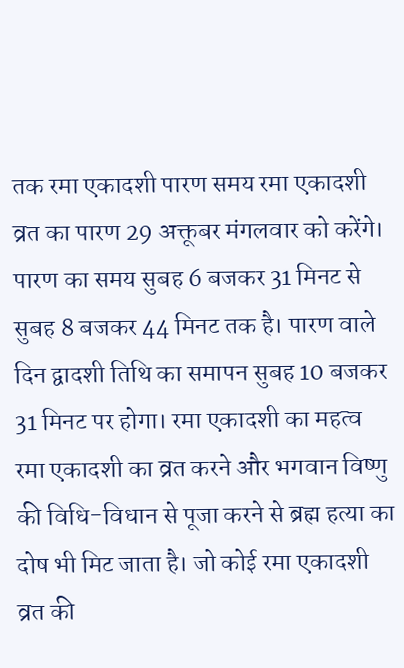तक रमा एकादशी पारण समय रमा एकादशी व्रत का पारण 29 अक्तूबर मंगलवार को करेंगे। पारण का समय सुबह 6 बजकर 31 मिनट से सुबह 8 बजकर 44 मिनट तक है। पारण वाले दिन द्वादशी तिथि का समापन सुबह 10 बजकर 31 मिनट पर होगा। रमा एकादशी का महत्व रमा एकादशी का व्रत करने और भगवान विष्णु की विधि-विधान से पूजा करने से ब्रह्म हत्या का दोष भी मिट जाता है। जो कोई रमा एकादशी व्रत की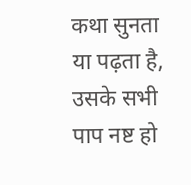कथा सुनता या पढ़ता है, उसके सभी पाप नष्ट हो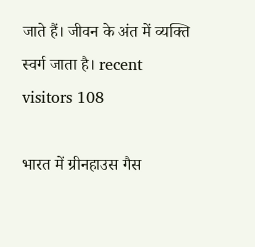जाते हैं। जीवन के अंत में व्यक्ति स्वर्ग जाता है। recent visitors 108

भारत में ग्रीनहाउस गैस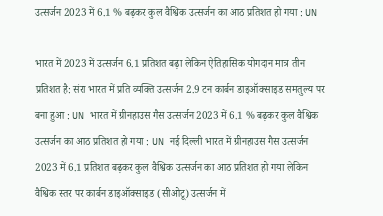उत्सर्जन 2023 में 6.1 % बढ़कर कुल वैश्विक उत्सर्जन का आठ प्रतिशत हो गया : UN

भारत में 2023 में उत्सर्जन 6.1 प्रतिशत बढ़ा लेकिन ऐतिहासिक योगदान मात्र तीन प्रतिशत है: संरा भारत में प्रति व्यक्ति उत्सर्जन 2.9 टन कार्बन डाइऑक्साइड समतुल्य पर बना हुआ : UN भारत में ग्रीनहाउस गैस उत्सर्जन 2023 में 6.1 % बढ़कर कुल वैश्विक उत्सर्जन का आठ प्रतिशत हो गया : UN नई दिल्ली भारत में ग्रीनहाउस गैस उत्सर्जन 2023 में 6.1 प्रतिशत बढ़कर कुल वैश्विक उत्सर्जन का आठ प्रतिशत हो गया लेकिन वैश्विक स्तर पर कार्बन डाइऑक्साइड (सीओटू) उत्सर्जन में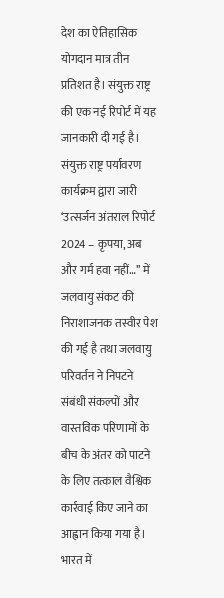देश का ऐतिहासिक योगदान मात्र तीन प्रतिशत है। संयुक्त राष्ट्र की एक नई रिपोर्ट में यह जानकारी दी गई है। संयुक्त राष्ट्र पर्यावरण कार्यक्रम द्वारा जारी ‘उत्सर्जन अंतराल रिपोर्ट 2024 – कृपया, अब और गर्म हवा नहीं…’’ में जलवायु संकट की निराशाजनक तस्वीर पेश की गई है तथा जलवायु परिवर्तन ने निपटने संबंधी संकल्पों और वास्तविक परिणामों के बीच के अंतर को पाटने के लिए तत्काल वैश्विक कार्रवाई किए जाने का आह्वान किया गया है। भारत में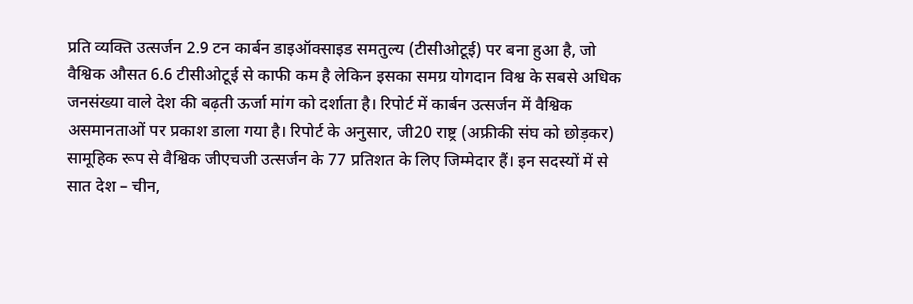प्रति व्यक्ति उत्सर्जन 2.9 टन कार्बन डाइऑक्साइड समतुल्य (टीसीओटूई) पर बना हुआ है, जो वैश्विक औसत 6.6 टीसीओटूई से काफी कम है लेकिन इसका समग्र योगदान विश्व के सबसे अधिक जनसंख्या वाले देश की बढ़ती ऊर्जा मांग को दर्शाता है। रिपोर्ट में कार्बन उत्सर्जन में वैश्विक असमानताओं पर प्रकाश डाला गया है। रिपोर्ट के अनुसार, जी20 राष्ट्र (अफ्रीकी संघ को छोड़कर) सामूहिक रूप से वैश्विक जीएचजी उत्सर्जन के 77 प्रतिशत के लिए जिम्मेदार हैं। इन सदस्यों में से सात देश – चीन,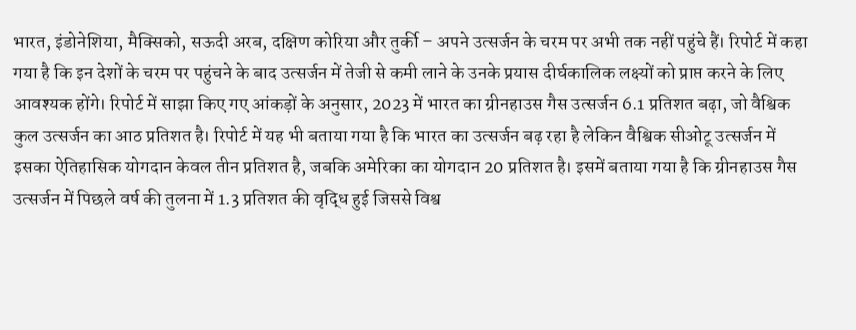भारत, इंडोनेशिया, मैक्सिको, सऊदी अरब, दक्षिण कोरिया और तुर्की – अपने उत्सर्जन के चरम पर अभी तक नहीं पहुंचे हैं। रिपोर्ट में कहा गया है कि इन देशों के चरम पर पहुंचने के बाद उत्सर्जन में तेजी से कमी लाने के उनके प्रयास दीर्घकालिक लक्ष्यों को प्राप्त करने के लिए आवश्यक होंगे। रिपोर्ट में साझा किए गए आंकड़ों के अनुसार, 2023 में भारत का ग्रीनहाउस गैस उत्सर्जन 6.1 प्रतिशत बढ़ा, जो वैश्विक कुल उत्सर्जन का आठ प्रतिशत है। रिपोर्ट में यह भी बताया गया है कि भारत का उत्सर्जन बढ़ रहा है लेकिन वैश्विक सीओटू उत्सर्जन में इसका ऐतिहासिक योगदान केवल तीन प्रतिशत है, जबकि अमेरिका का योगदान 20 प्रतिशत है। इसमें बताया गया है कि ग्रीनहाउस गैस उत्सर्जन में पिछले वर्ष की तुलना में 1.3 प्रतिशत की वृद्धि हुई जिससे विश्व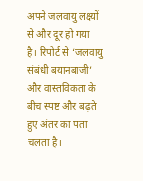अपने जलवायु लक्ष्यों से और दूर हो गया है। रिपोर्ट से ‘जलवायु संबंधी बयानबाजी’ और वास्तविकता के बीच स्पष्ट और बढ़ते हुए अंतर का पता चलता है।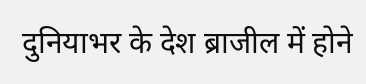दुनियाभर के देश ब्राजील में होने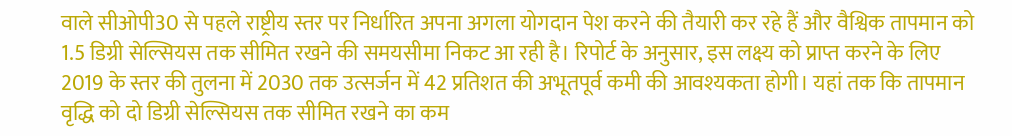वाले सीओपी30 से पहले राष्ट्रीय स्तर पर निर्धारित अपना अगला योगदान पेश करने की तैयारी कर रहे हैं और वैश्विक तापमान को 1.5 डिग्री सेल्सियस तक सीमित रखने की समयसीमा निकट आ रही है। रिपोर्ट के अनुसार, इस लक्ष्य को प्राप्त करने के लिए 2019 के स्तर की तुलना में 2030 तक उत्सर्जन में 42 प्रतिशत की अभूतपूर्व कमी की आवश्यकता होगी। यहां तक कि तापमान वृद्धि को दो डिग्री सेल्सियस तक सीमित रखने का कम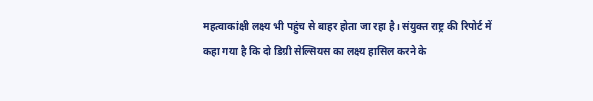महत्वाकांक्षी लक्ष्य भी पहुंच से बाहर होता जा रहा है। संयुक्त राष्ट्र की रिपोर्ट में कहा गया है कि दो डिग्री सेल्सियस का लक्ष्य हासिल करने के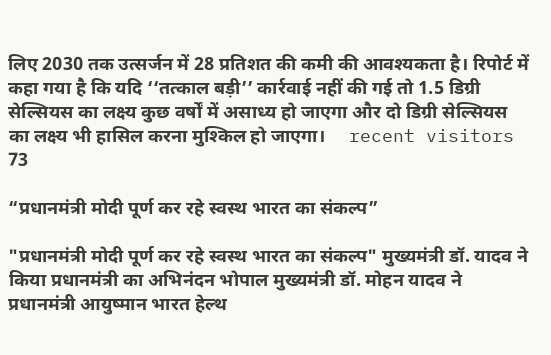लिए 2030 तक उत्सर्जन में 28 प्रतिशत की कमी की आवश्यकता है। रिपोर्ट में कहा गया है कि यदि ‘‘तत्काल बड़ी’’ कार्रवाई नहीं की गई तो 1.5 डिग्री सेल्सियस का लक्ष्य कुछ वर्षों में असाध्य हो जाएगा और दो डिग्री सेल्सियस का लक्ष्य भी हासिल करना मुश्किल हो जाएगा।     recent visitors 73

“प्रधानमंत्री मोदी पूर्ण कर रहे स्वस्थ भारत का संकल्प”

"प्रधानमंत्री मोदी पूर्ण कर रहे स्वस्थ भारत का संकल्प" मुख्यमंत्री डॉ. यादव ने किया प्रधानमंत्री का अभिनंदन भोपाल मुख्यमंत्री डॉ. मोहन यादव ने प्रधानमंत्री आयुष्मान भारत हेल्थ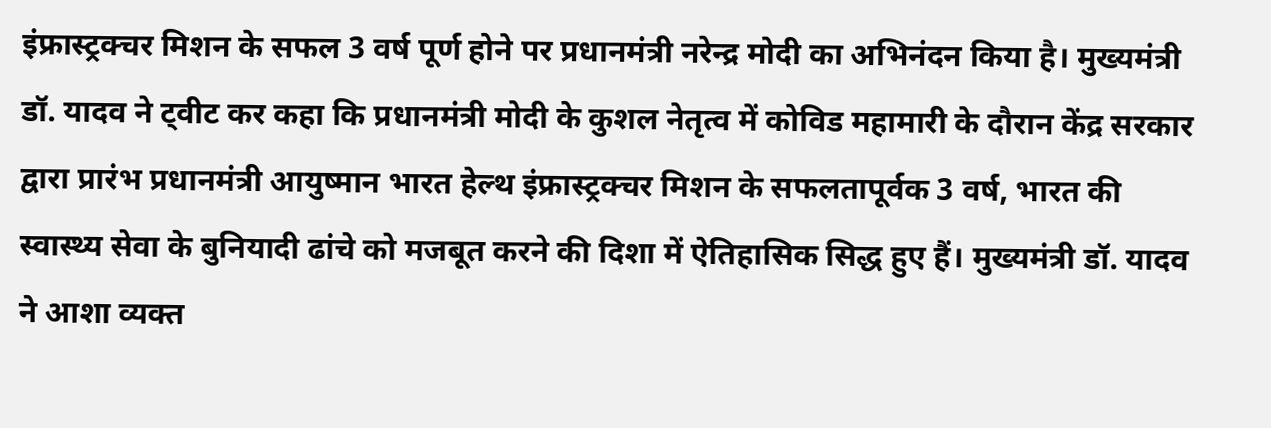इंफ्रास्ट्रक्चर मिशन के सफल 3 वर्ष पूर्ण होने पर प्रधानमंत्री नरेन्द्र मोदी का अभिनंदन किया है। मुख्यमंत्री डॉ. यादव ने ट्वीट कर कहा कि प्रधानमंत्री मोदी के कुशल नेतृत्व में कोविड महामारी के दौरान केंद्र सरकार द्वारा प्रारंभ प्रधानमंत्री आयुष्मान भारत हेल्थ इंफ्रास्ट्रक्चर मिशन के सफलतापूर्वक 3 वर्ष, भारत की स्वास्थ्य सेवा के बुनियादी ढांचे को मजबूत करने की दिशा में ऐतिहासिक सिद्ध हुए हैं। मुख्यमंत्री डॉ. यादव ने आशा व्यक्त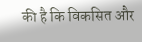की है कि विकसित और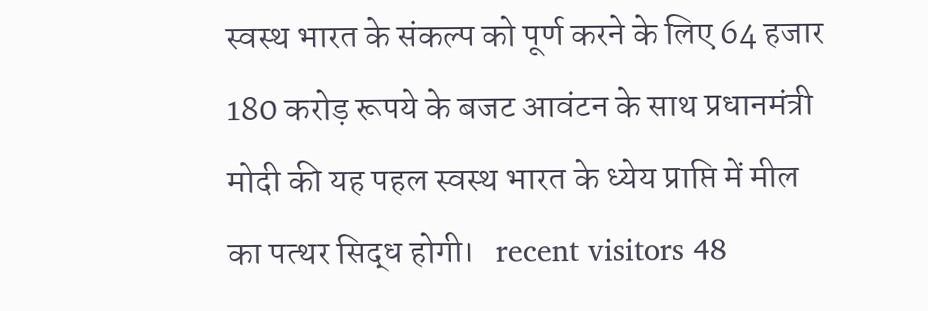स्वस्थ भारत के संकल्प को पूर्ण करने के लिए 64 हजार 180 करोड़ रूपये के बजट आवंटन के साथ प्रधानमंत्री मोदी की यह पहल स्वस्थ भारत के ध्येय प्राप्ति में मील का पत्थर सिद्ध होगी।   recent visitors 48